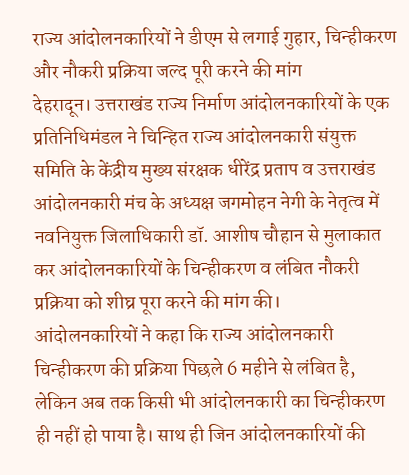राज्य आंदोलनकारियों ने डीएम से लगाई गुहार, चिन्हीकरण और नौकरी प्रक्रिया जल्द पूरी करने की मांग
देहरादून। उत्तराखंड राज्य निर्माण आंदोलनकारियों के एक प्रतिनिधिमंडल ने चिन्हित राज्य आंदोलनकारी संयुक्त समिति के केंद्रीय मुख्य संरक्षक धीरेंद्र प्रताप व उत्तराखंड आंदोलनकारी मंच के अध्यक्ष जगमोहन नेगी के नेतृत्व में नवनियुक्त जिलाधिकारी डॉ. आशीष चौहान से मुलाकात कर आंदोलनकारियों के चिन्हीकरण व लंबित नौकरी प्रक्रिया को शीघ्र पूरा करने की मांग की।
आंदोलनकारियों ने कहा कि राज्य आंदोलनकारी चिन्हीकरण की प्रक्रिया पिछले 6 महीने से लंबित है, लेकिन अब तक किसी भी आंदोलनकारी का चिन्हीकरण ही नहीं हो पाया है। साथ ही जिन आंदोलनकारियों की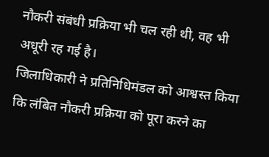नौकरी संबंधी प्रक्रिया भी चल रही थी, वह भी अधूरी रह गई है।
जिलाधिकारी ने प्रतिनिधिमंडल को आश्वस्त किया कि लंबित नौकरी प्रक्रिया को पूरा करने का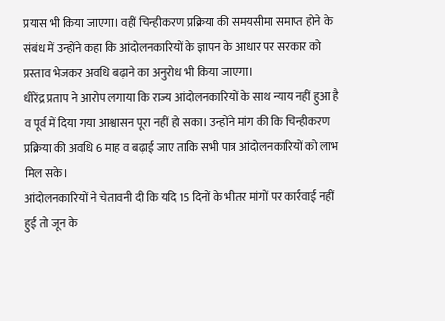प्रयास भी किया जाएगा। वहीं चिन्हीकरण प्रक्रिया की समयसीमा समाप्त होने के संबंध में उन्होंने कहा कि आंदोलनकारियों के ज्ञापन के आधार पर सरकार को प्रस्ताव भेजकर अवधि बढ़ाने का अनुरोध भी किया जाएगा।
धीरेंद्र प्रताप ने आरोप लगाया कि राज्य आंदोलनकारियों के साथ न्याय नहीं हुआ है व पूर्व में दिया गया आश्वासन पूरा नहीं हो सका। उन्होंने मांग की कि चिन्हीकरण प्रक्रिया की अवधि 6 माह व बढ़ाई जाए ताकि सभी पात्र आंदोलनकारियों को लाभ मिल सके।
आंदोलनकारियों ने चेतावनी दी कि यदि 15 दिनों के भीतर मांगों पर कार्रवाई नहीं हुई तो जून के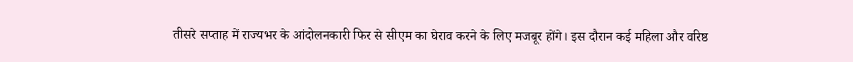तीसरे सप्ताह में राज्यभर के आंदोलनकारी फिर से सीएम का घेराव करने के लिए मजबूर होंगे। इस दौरान कई महिला और वरिष्ठ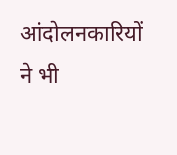आंदोलनकारियों ने भी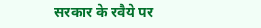सरकार के रवैये पर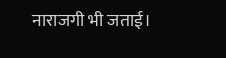नाराजगी भी जताई।